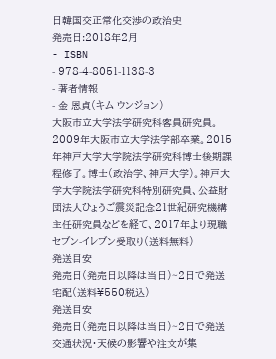日韓国交正常化交渉の政治史
発売日:2018年2月
- ISBN
- 978-4-8051-1138-3
- 著者情報
- 金 恩貞(キム ウンジョン)
大阪市立大学法学研究科客員研究員。2009年大阪市立大学法学部卒業。2015年神戸大学大学院法学研究科博士後期課程修了。博士(政治学、神戸大学)。神戸大学大学院法学研究科特別研究員、公益財団法人ひょうご震災記念21世紀研究機構主任研究員などを経て、2017年より現職
セブン-イレブン受取り(送料無料)
発送目安
発売日(発売日以降は当日)~2日で発送
宅配(送料¥550税込)
発送目安
発売日(発売日以降は当日)~2日で発送
交通状況・天候の影響や注文が集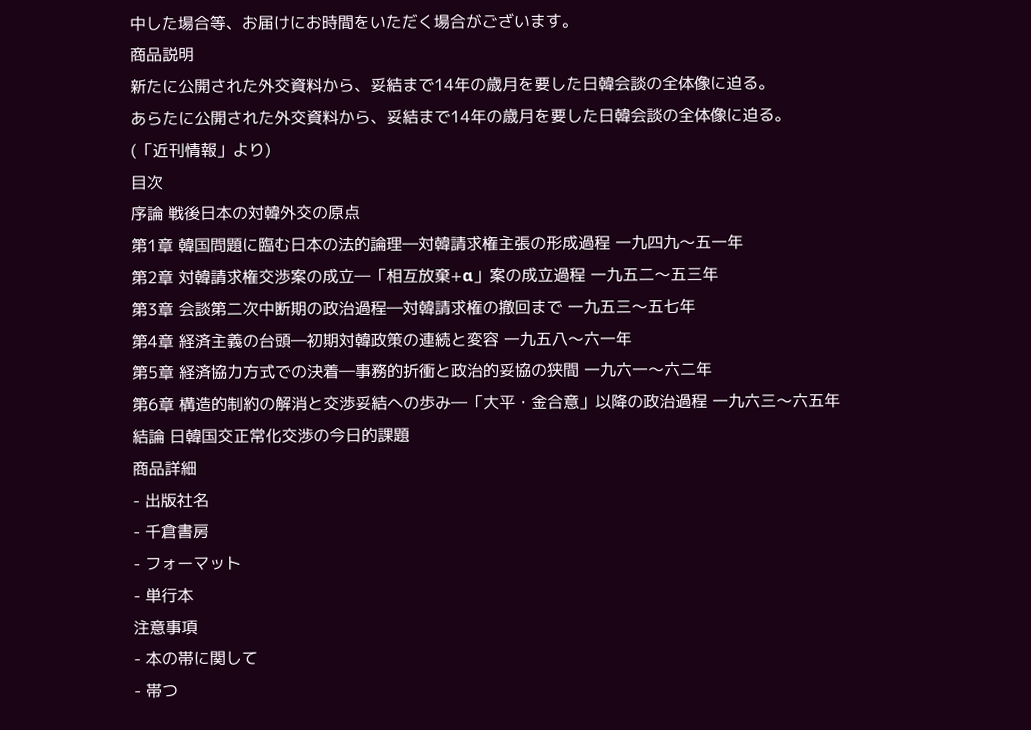中した場合等、お届けにお時間をいただく場合がございます。
商品説明
新たに公開された外交資料から、妥結まで14年の歳月を要した日韓会談の全体像に迫る。
あらたに公開された外交資料から、妥結まで14年の歳月を要した日韓会談の全体像に迫る。
(「近刊情報」より)
目次
序論 戦後日本の対韓外交の原点
第1章 韓国問題に臨む日本の法的論理―対韓請求権主張の形成過程 一九四九〜五一年
第2章 対韓請求権交渉案の成立―「相互放棄+α」案の成立過程 一九五二〜五三年
第3章 会談第二次中断期の政治過程―対韓請求権の撤回まで 一九五三〜五七年
第4章 経済主義の台頭―初期対韓政策の連続と変容 一九五八〜六一年
第5章 経済協力方式での決着―事務的折衝と政治的妥協の狭間 一九六一〜六二年
第6章 構造的制約の解消と交渉妥結への歩み―「大平・金合意」以降の政治過程 一九六三〜六五年
結論 日韓国交正常化交渉の今日的課題
商品詳細
- 出版社名
- 千倉書房
- フォーマット
- 単行本
注意事項
- 本の帯に関して
- 帯つ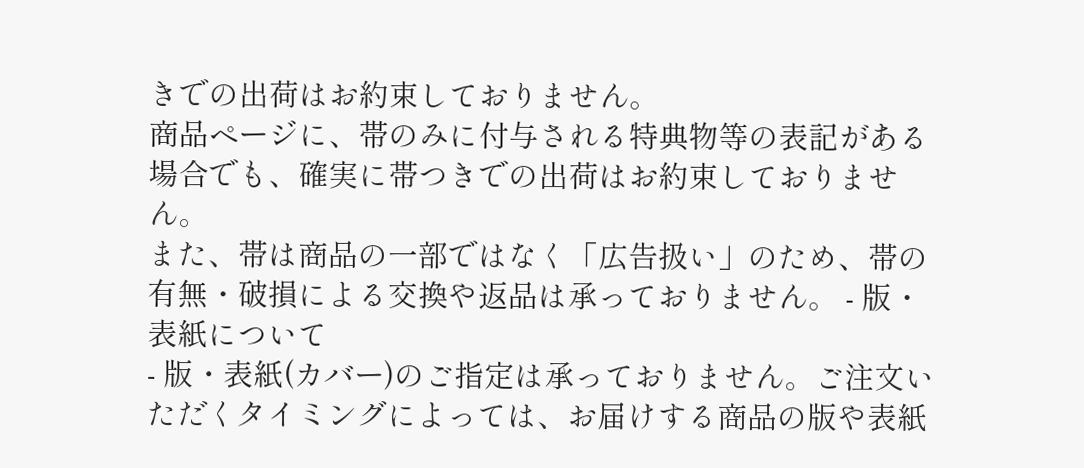きでの出荷はお約束しておりません。
商品ページに、帯のみに付与される特典物等の表記がある場合でも、確実に帯つきでの出荷はお約束しておりません。
また、帯は商品の一部ではなく「広告扱い」のため、帯の有無・破損による交換や返品は承っておりません。 - 版・表紙について
- 版・表紙(カバー)のご指定は承っておりません。ご注文いただくタイミングによっては、お届けする商品の版や表紙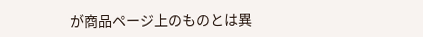が商品ページ上のものとは異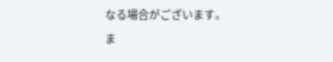なる場合がございます。
ま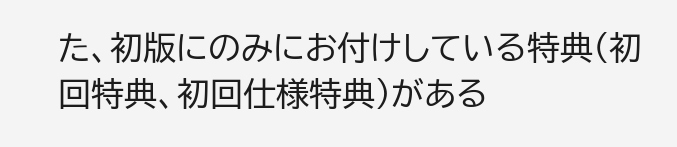た、初版にのみにお付けしている特典(初回特典、初回仕様特典)がある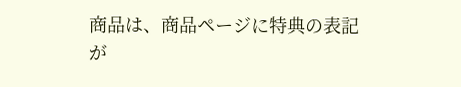商品は、商品ページに特典の表記が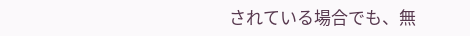されている場合でも、無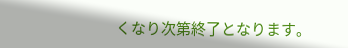くなり次第終了となります。